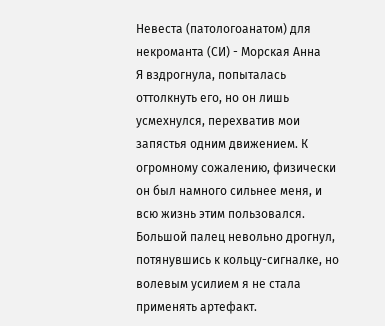Невеста (патологоанатом) для некроманта (СИ) - Морская Анна
Я вздрогнула, попыталась оттолкнуть его, но он лишь усмехнулся, перехватив мои запястья одним движением. К огромному сожалению, физически он был намного сильнее меня, и всю жизнь этим пользовался.
Большой палец невольно дрогнул, потянувшись к кольцу-сигналке, но волевым усилием я не стала применять артефакт.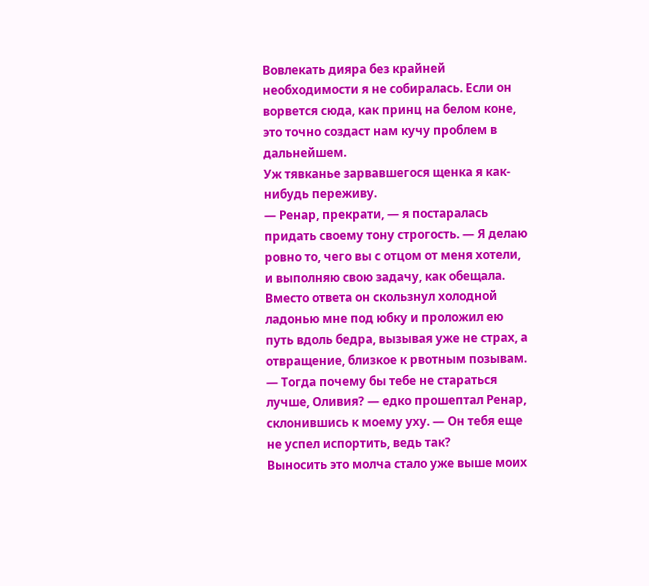Вовлекать дияра без крайней необходимости я не собиралась. Если он ворвется сюда, как принц на белом коне, это точно создаст нам кучу проблем в дальнейшем.
Уж тявканье зарвавшегося щенка я как-нибудь переживу.
— Ренар, прекрати, — я постаралась придать своему тону строгость. — Я делаю ровно то, чего вы с отцом от меня хотели, и выполняю свою задачу, как обещала.
Вместо ответа он скользнул холодной ладонью мне под юбку и проложил ею путь вдоль бедра, вызывая уже не страх, а отвращение, близкое к рвотным позывам.
— Тогда почему бы тебе не стараться лучше, Оливия? — едко прошептал Ренар, склонившись к моему уху. — Он тебя еще не успел испортить, ведь так?
Выносить это молча стало уже выше моих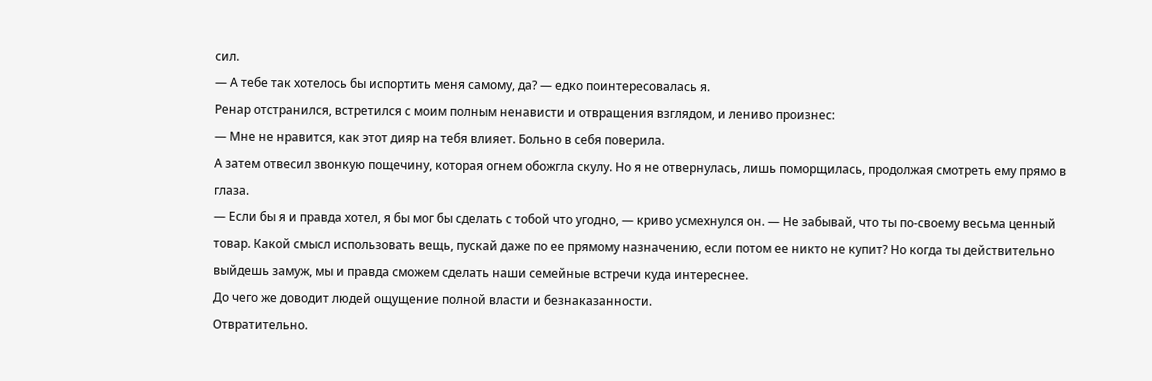сил.
— А тебе так хотелось бы испортить меня самому, да? — едко поинтересовалась я.
Ренар отстранился, встретился с моим полным ненависти и отвращения взглядом, и лениво произнес:
— Мне не нравится, как этот дияр на тебя влияет. Больно в себя поверила.
А затем отвесил звонкую пощечину, которая огнем обожгла скулу. Но я не отвернулась, лишь поморщилась, продолжая смотреть ему прямо в глаза.
— Если бы я и правда хотел, я бы мог бы сделать с тобой что угодно, — криво усмехнулся он. — Не забывай, что ты по-своему весьма ценный товар. Какой смысл использовать вещь, пускай даже по ее прямому назначению, если потом ее никто не купит? Но когда ты действительно выйдешь замуж, мы и правда сможем сделать наши семейные встречи куда интереснее.
До чего же доводит людей ощущение полной власти и безнаказанности.
Отвратительно.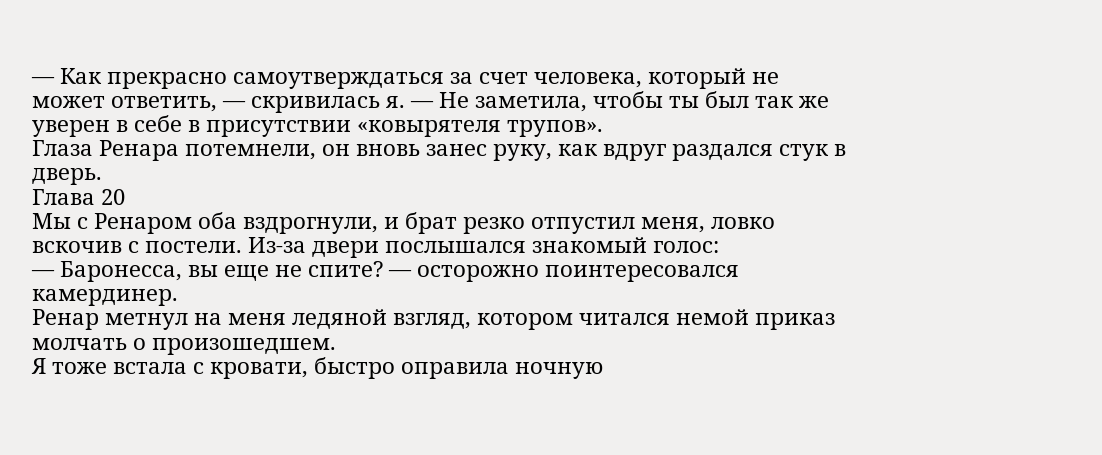— Как прекрасно самоутверждаться за счет человека, который не может ответить, — скривилась я. — Не заметила, чтобы ты был так же уверен в себе в присутствии «ковырятеля трупов».
Глаза Ренара потемнели, он вновь занес руку, как вдруг раздался стук в дверь.
Глава 20
Мы с Ренаром оба вздрогнули, и брат резко отпустил меня, ловко вскочив с постели. Из-за двери послышался знакомый голос:
— Баронесса, вы еще не спите? — осторожно поинтересовался камердинер.
Ренар метнул на меня ледяной взгляд, котором читался немой приказ молчать о произошедшем.
Я тоже встала с кровати, быстро оправила ночную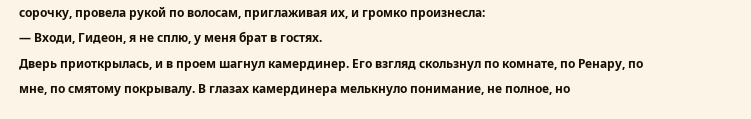сорочку, провела рукой по волосам, приглаживая их, и громко произнесла:
— Входи, Гидеон, я не сплю, у меня брат в гостях.
Дверь приоткрылась, и в проем шагнул камердинер. Его взгляд скользнул по комнате, по Ренару, по мне, по смятому покрывалу. В глазах камердинера мелькнуло понимание, не полное, но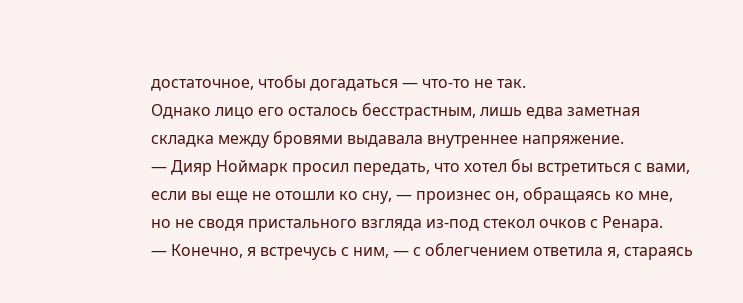достаточное, чтобы догадаться — что‑то не так.
Однако лицо его осталось бесстрастным, лишь едва заметная складка между бровями выдавала внутреннее напряжение.
— Дияр Ноймарк просил передать, что хотел бы встретиться с вами, если вы еще не отошли ко сну, — произнес он, обращаясь ко мне, но не сводя пристального взгляда из-под стекол очков с Ренара.
— Конечно, я встречусь с ним, — с облегчением ответила я, стараясь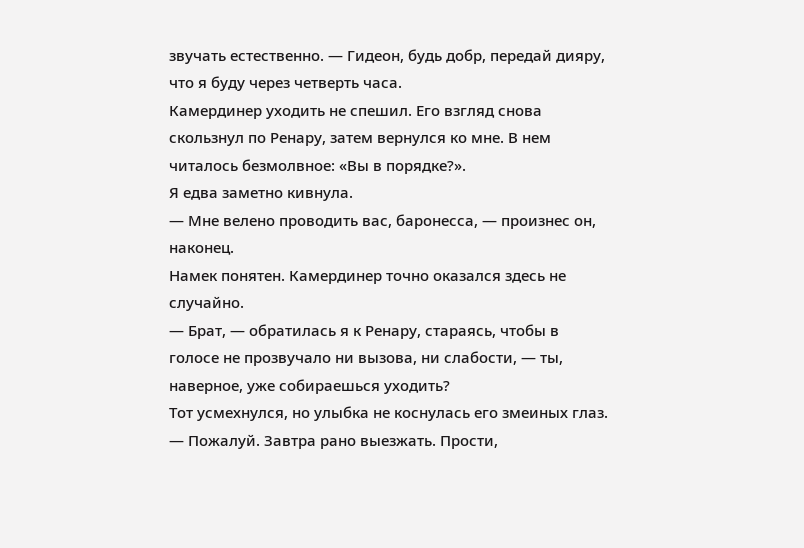звучать естественно. — Гидеон, будь добр, передай дияру, что я буду через четверть часа.
Камердинер уходить не спешил. Его взгляд снова скользнул по Ренару, затем вернулся ко мне. В нем читалось безмолвное: «Вы в порядке?».
Я едва заметно кивнула.
— Мне велено проводить вас, баронесса, — произнес он, наконец.
Намек понятен. Камердинер точно оказался здесь не случайно.
— Брат, — обратилась я к Ренару, стараясь, чтобы в голосе не прозвучало ни вызова, ни слабости, — ты, наверное, уже собираешься уходить?
Тот усмехнулся, но улыбка не коснулась его змеиных глаз.
— Пожалуй. Завтра рано выезжать. Прости,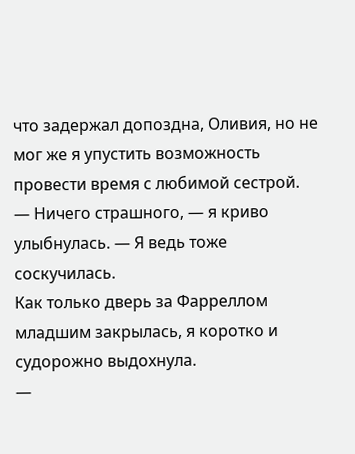что задержал допоздна, Оливия, но не мог же я упустить возможность провести время с любимой сестрой.
— Ничего страшного, — я криво улыбнулась. — Я ведь тоже соскучилась.
Как только дверь за Фарреллом младшим закрылась, я коротко и судорожно выдохнула.
—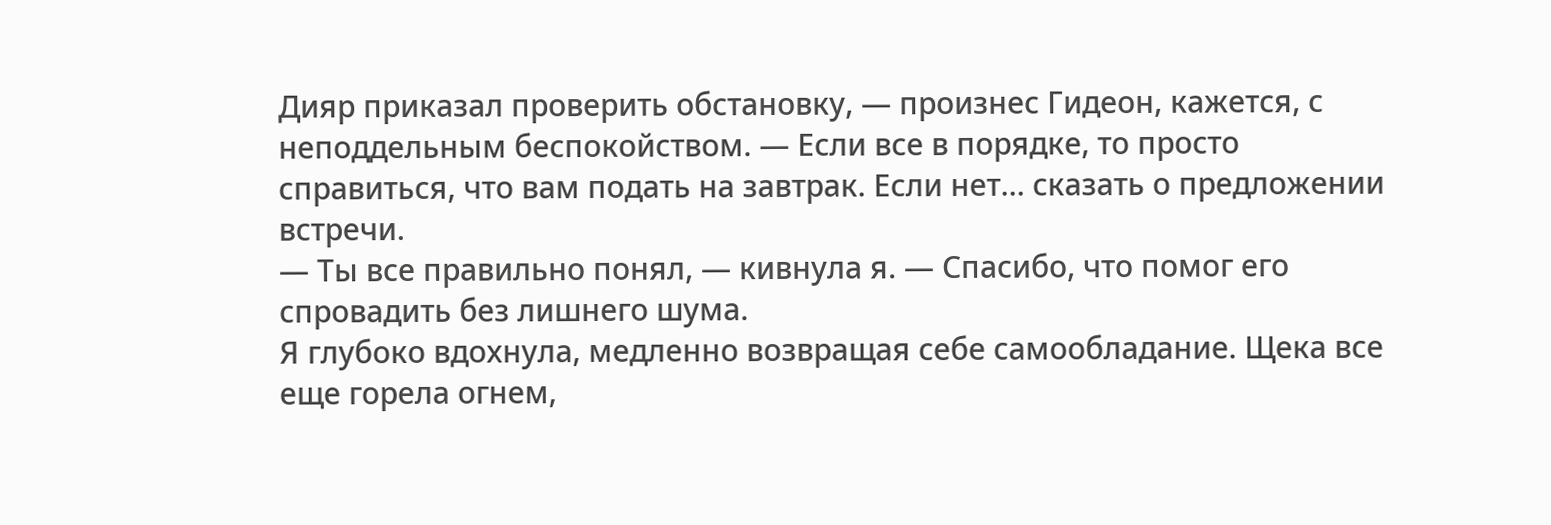Дияр приказал проверить обстановку, — произнес Гидеон, кажется, с неподдельным беспокойством. — Если все в порядке, то просто справиться, что вам подать на завтрак. Если нет… сказать о предложении встречи.
— Ты все правильно понял, — кивнула я. — Спасибо, что помог его спровадить без лишнего шума.
Я глубоко вдохнула, медленно возвращая себе самообладание. Щека все еще горела огнем,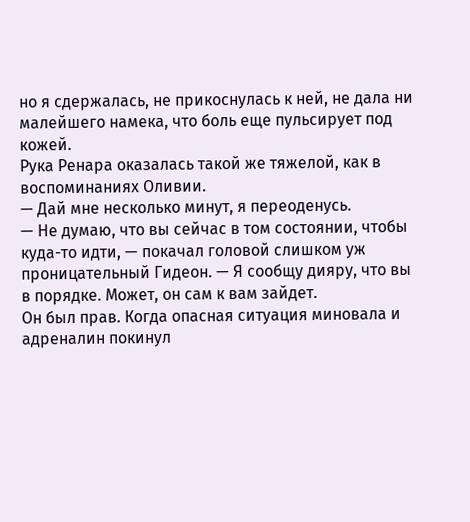но я сдержалась, не прикоснулась к ней, не дала ни малейшего намека, что боль еще пульсирует под кожей.
Рука Ренара оказалась такой же тяжелой, как в воспоминаниях Оливии.
— Дай мне несколько минут, я переоденусь.
— Не думаю, что вы сейчас в том состоянии, чтобы куда-то идти, — покачал головой слишком уж проницательный Гидеон. — Я сообщу дияру, что вы в порядке. Может, он сам к вам зайдет.
Он был прав. Когда опасная ситуация миновала и адреналин покинул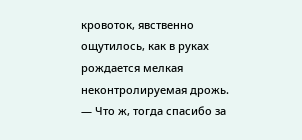кровоток, явственно ощутилось, как в руках рождается мелкая неконтролируемая дрожь.
— Что ж, тогда спасибо за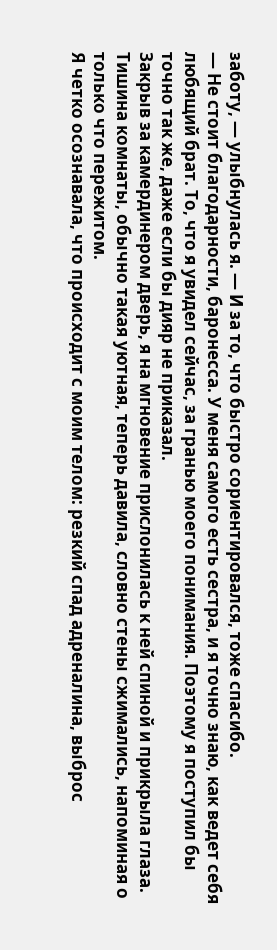заботу, — улыбнулась я. — И за то, что быстро сориентировался, тоже спасибо.
— Не стоит благодарности, баронесса. У меня самого есть сестра, и я точно знаю, как ведет себя любящий брат. То, что я увидел сейчас, за гранью моего понимания. Поэтому я поступил бы точно так же, даже если бы дияр не приказал.
Закрыв за камердинером дверь, я на мгновение прислонилась к ней спиной и прикрыла глаза. Тишина комнаты, обычно такая уютная, теперь давила, словно стены сжимались, напоминая о только что пережитом.
Я четко осознавала, что происходит с моим телом: резкий спад адреналина, выброс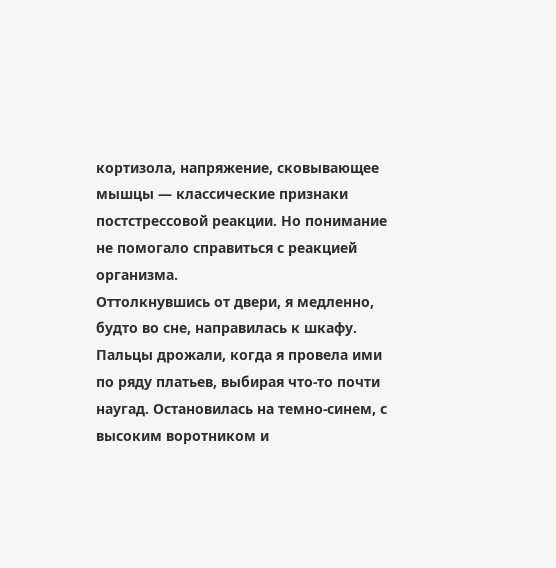кортизола, напряжение, сковывающее мышцы — классические признаки постстрессовой реакции. Но понимание не помогало справиться с реакцией организма.
Оттолкнувшись от двери, я медленно, будто во сне, направилась к шкафу. Пальцы дрожали, когда я провела ими по ряду платьев, выбирая что‑то почти наугад. Остановилась на темно‑синем, с высоким воротником и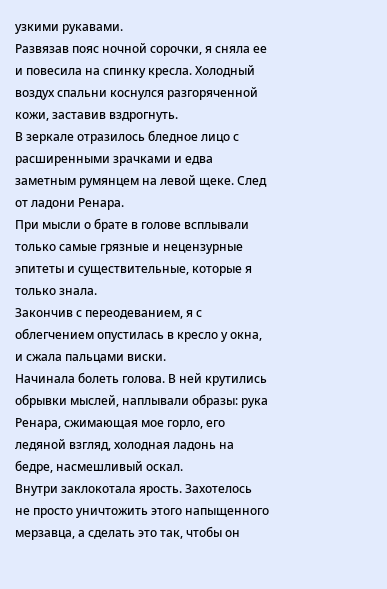узкими рукавами.
Развязав пояс ночной сорочки, я сняла ее и повесила на спинку кресла. Холодный воздух спальни коснулся разгоряченной кожи, заставив вздрогнуть.
В зеркале отразилось бледное лицо с расширенными зрачками и едва заметным румянцем на левой щеке. След от ладони Ренара.
При мысли о брате в голове всплывали только самые грязные и нецензурные эпитеты и существительные, которые я только знала.
Закончив с переодеванием, я с облегчением опустилась в кресло у окна, и сжала пальцами виски.
Начинала болеть голова. В ней крутились обрывки мыслей, наплывали образы: рука Ренара, сжимающая мое горло, его ледяной взгляд, холодная ладонь на бедре, насмешливый оскал.
Внутри заклокотала ярость. Захотелось не просто уничтожить этого напыщенного мерзавца, а сделать это так, чтобы он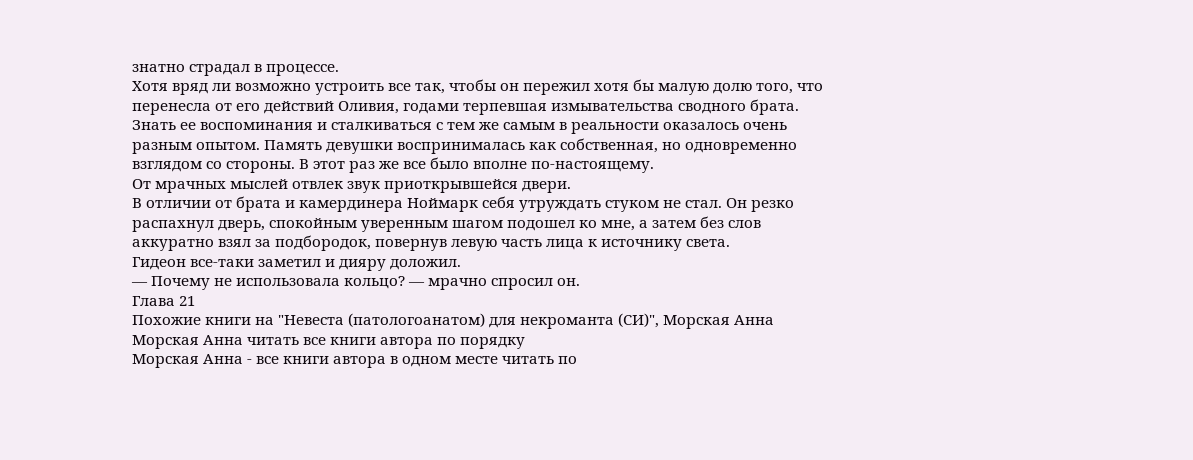знатно страдал в процессе.
Хотя вряд ли возможно устроить все так, чтобы он пережил хотя бы малую долю того, что перенесла от его действий Оливия, годами терпевшая измывательства сводного брата.
Знать ее воспоминания и сталкиваться с тем же самым в реальности оказалось очень разным опытом. Память девушки воспринималась как собственная, но одновременно взглядом со стороны. В этот раз же все было вполне по-настоящему.
От мрачных мыслей отвлек звук приоткрывшейся двери.
В отличии от брата и камердинера Ноймарк себя утруждать стуком не стал. Он резко распахнул дверь, спокойным уверенным шагом подошел ко мне, а затем без слов аккуратно взял за подбородок, повернув левую часть лица к источнику света.
Гидеон все-таки заметил и дияру доложил.
— Почему не использовала кольцо? — мрачно спросил он.
Глава 21
Похожие книги на "Невеста (патологоанатом) для некроманта (СИ)", Морская Анна
Морская Анна читать все книги автора по порядку
Морская Анна - все книги автора в одном месте читать по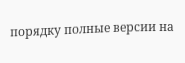порядку полные версии на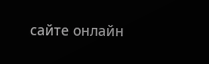сайте онлайн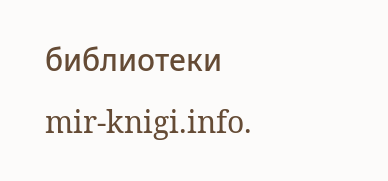библиотеки mir-knigi.info.